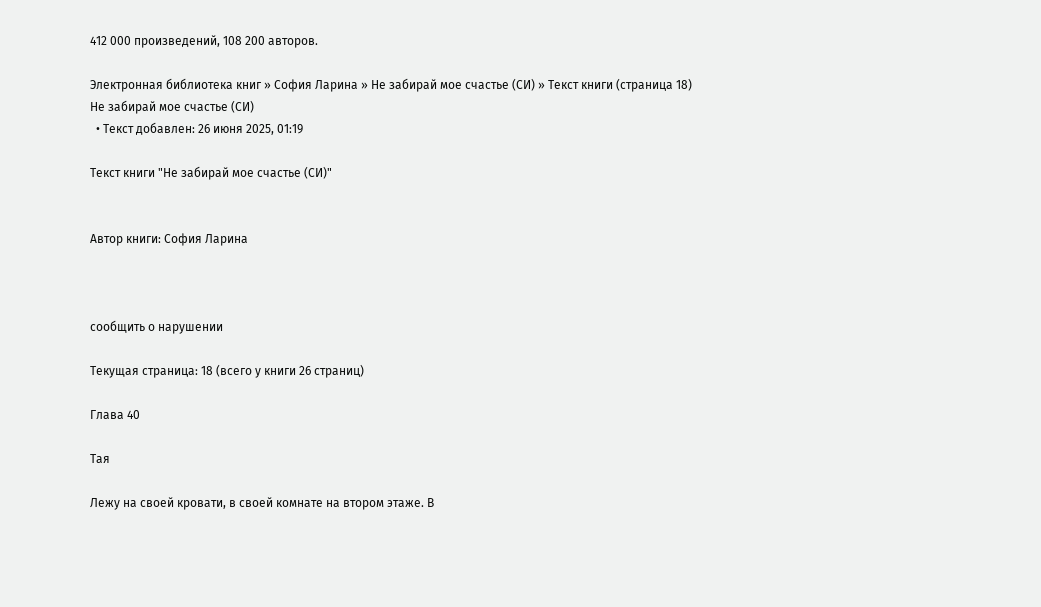412 000 произведений, 108 200 авторов.

Электронная библиотека книг » София Ларина » Не забирай мое счастье (СИ) » Текст книги (страница 18)
Не забирай мое счастье (СИ)
  • Текст добавлен: 26 июня 2025, 01:19

Текст книги "Не забирай мое счастье (СИ)"


Автор книги: София Ларина



сообщить о нарушении

Текущая страница: 18 (всего у книги 26 страниц)

Глава 40

Тая

Лежу на своей кровати, в своей комнате на втором этаже. В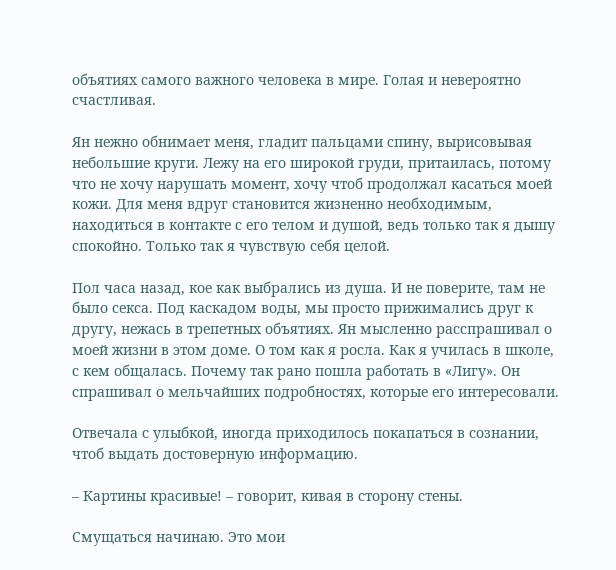объятиях самого важного человека в мире. Голая и невероятно счастливая.

Ян нежно обнимает меня, гладит пальцами спину, вырисовывая небольшие круги. Лежу на его широкой груди, притаилась, потому что не хочу нарушать момент, хочу чтоб продолжал касаться моей кожи. Для меня вдруг становится жизненно необходимым, находиться в контакте с его телом и душой, ведь только так я дышу спокойно. Только так я чувствую себя целой.

Пол часа назад, кое как выбрались из душа. И не поверите, там не было секса. Под каскадом воды, мы просто прижимались друг к другу, нежась в трепетных объятиях. Ян мысленно расспрашивал о моей жизни в этом доме. О том как я росла. Как я училась в школе, с кем общалась. Почему так рано пошла работать в «Лигу». Он спрашивал о мельчайших подробностях, которые его интересовали.

Отвечала с улыбкой, иногда приходилось покапаться в сознании, чтоб выдать достоверную информацию.

– Картины красивые! – говорит, кивая в сторону стены.

Смущаться начинаю. Это мои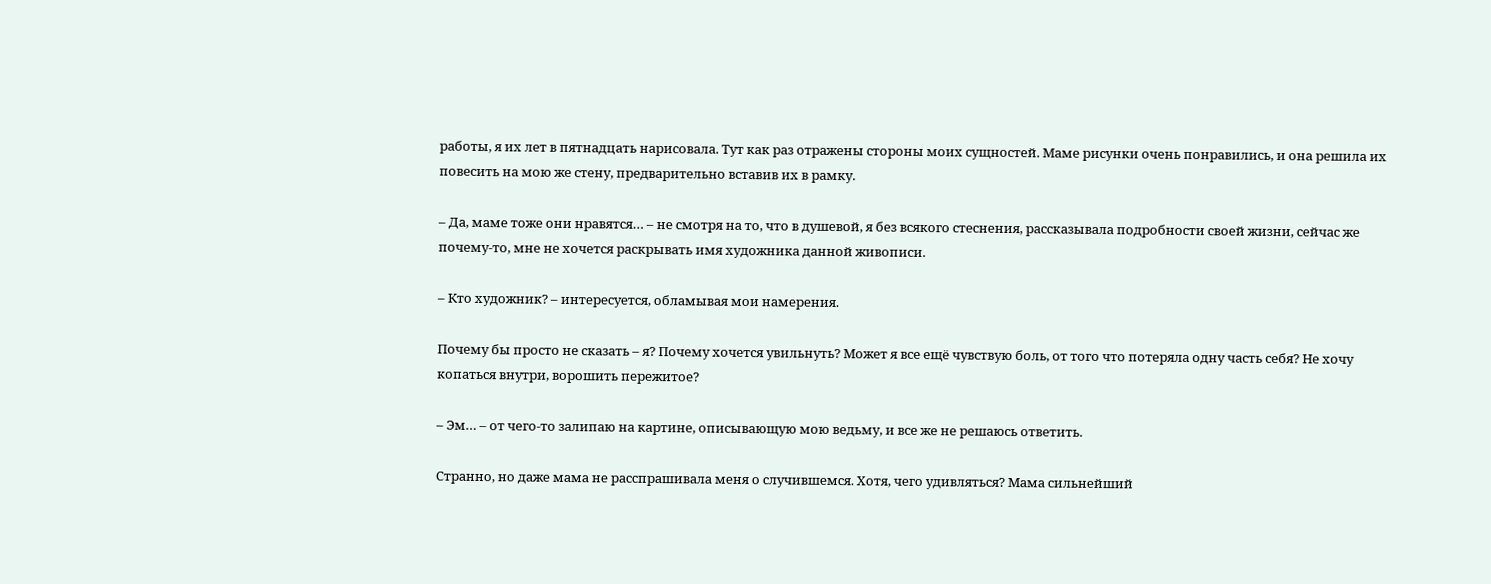работы, я их лет в пятнадцать нарисовала. Тут как раз отражены стороны моих сущностей. Маме рисунки очень понравились, и она решила их повесить на мою же стену, предварительно вставив их в рамку.

– Да, маме тоже они нравятся… – не смотря на то, что в душевой, я без всякого стеснения, рассказывала подробности своей жизни, сейчас же почему-то, мне не хочется раскрывать имя художника данной живописи.

– Кто художник? – интересуется, обламывая мои намерения.

Почему бы просто не сказать – я? Почему хочется увильнуть? Может я все ещё чувствую боль, от того что потеряла одну часть себя? Не хочу копаться внутри, ворошить пережитое?

– Эм… – от чего-то залипаю на картине, описывающую мою ведьму, и все же не решаюсь ответить.

Странно, но даже мама не расспрашивала меня о случившемся. Хотя, чего удивляться? Мама сильнейший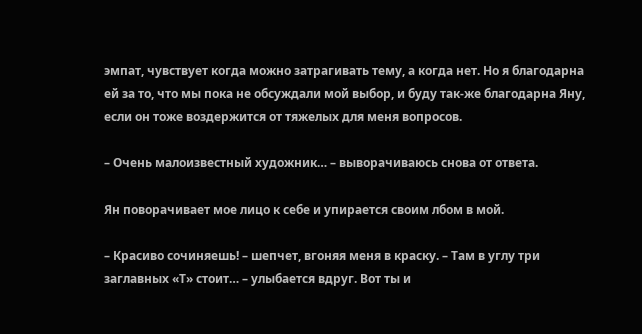эмпат, чувствует когда можно затрагивать тему, а когда нет. Но я благодарна ей за то, что мы пока не обсуждали мой выбор, и буду так-же благодарна Яну, если он тоже воздержится от тяжелых для меня вопросов.

– Очень малоизвестный художник… – выворачиваюсь снова от ответа.

Ян поворачивает мое лицо к себе и упирается своим лбом в мой.

– Красиво сочиняешь! – шепчет, вгоняя меня в краску. – Там в углу три заглавных «Т» стоит… – улыбается вдруг. Вот ты и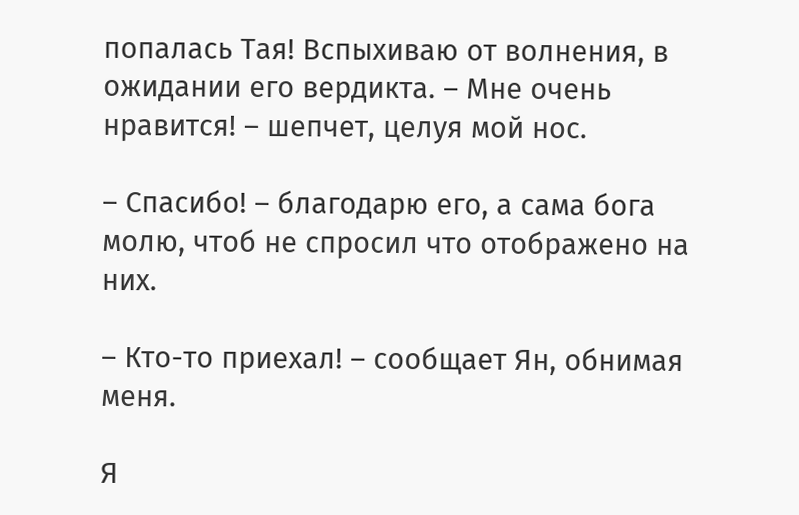попалась Тая! Вспыхиваю от волнения, в ожидании его вердикта. – Мне очень нравится! – шепчет, целуя мой нос.

– Спасибо! – благодарю его, а сама бога молю, чтоб не спросил что отображено на них.

– Кто-то приехал! – сообщает Ян, обнимая меня.

Я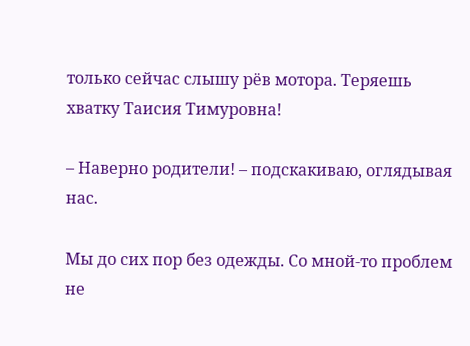только сейчас слышу рёв мотора. Теряешь хватку Таисия Тимуровна!

– Наверно родители! – подскакиваю, оглядывая нас.

Мы до сих пор без одежды. Со мной-то проблем не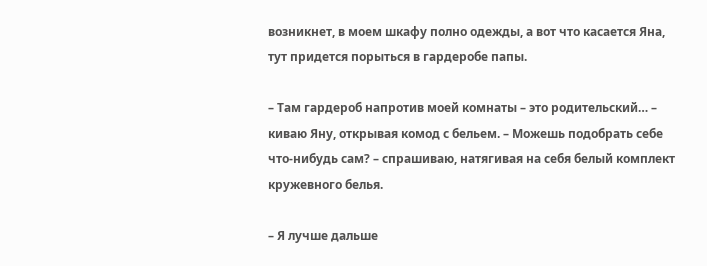возникнет, в моем шкафу полно одежды, а вот что касается Яна, тут придется порыться в гардеробе папы.

– Там гардероб напротив моей комнаты – это родительский… – киваю Яну, открывая комод с бельем. – Можешь подобрать себе что-нибудь сам? – спрашиваю, натягивая на себя белый комплект кружевного белья.

– Я лучше дальше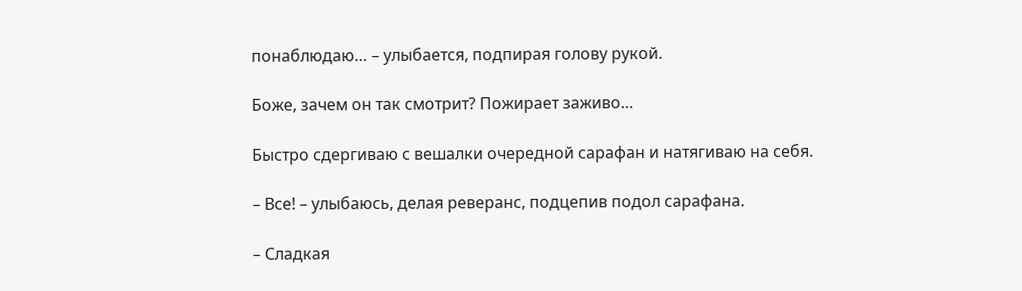понаблюдаю… – улыбается, подпирая голову рукой.

Боже, зачем он так смотрит? Пожирает заживо…

Быстро сдергиваю с вешалки очередной сарафан и натягиваю на себя.

– Все! – улыбаюсь, делая реверанс, подцепив подол сарафана.

– Сладкая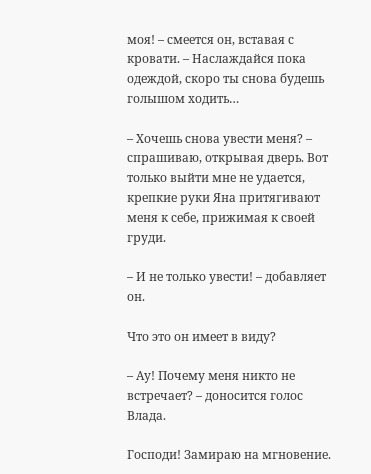моя! – смеется он, вставая с кровати. – Наслаждайся пока одеждой, скоро ты снова будешь голышом ходить…

– Хочешь снова увести меня? – спрашиваю, открывая дверь. Вот только выйти мне не удается, крепкие руки Яна притягивают меня к себе, прижимая к своей груди.

– И не только увести! – добавляет он.

Что это он имеет в виду?

– Ау! Почему меня никто не встречает? – доносится голос Влада.

Господи! Замираю на мгновение.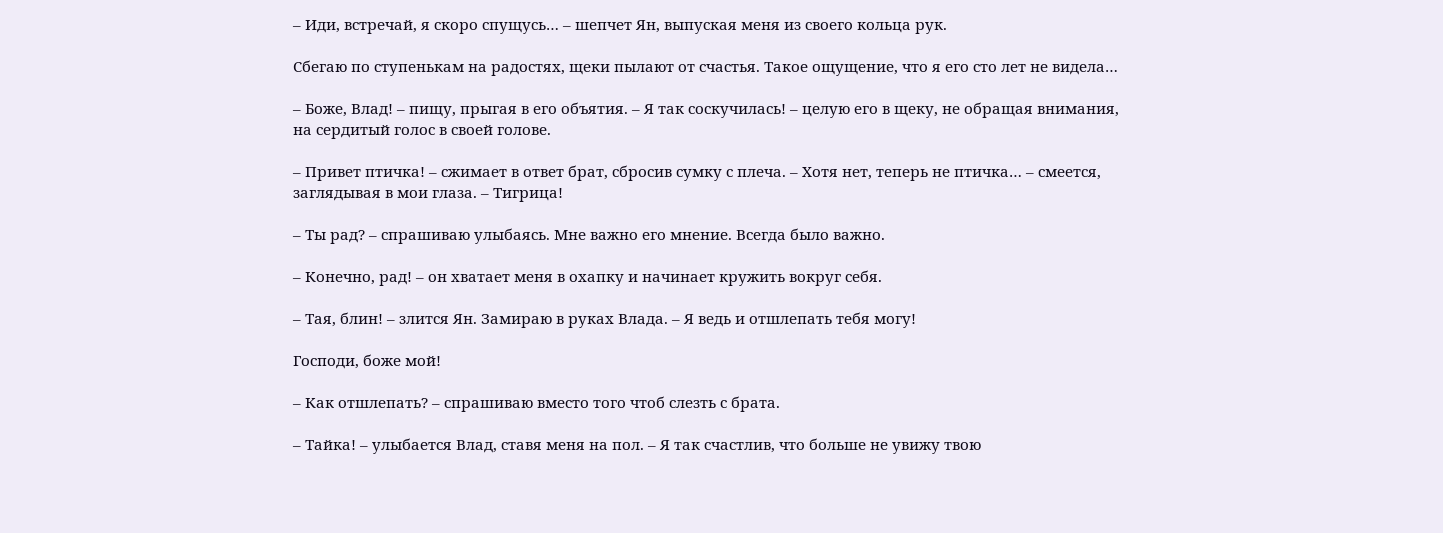– Иди, встречай, я скоро спущусь… – шепчет Ян, выпуская меня из своего кольца рук.

Сбегаю по ступенькам на радостях, щеки пылают от счастья. Такое ощущение, что я его сто лет не видела…

– Боже, Влад! – пищу, прыгая в его объятия. – Я так соскучилась! – целую его в щеку, не обращая внимания, на сердитый голос в своей голове.

– Привет птичка! – сжимает в ответ брат, сбросив сумку с плеча. – Хотя нет, теперь не птичка… – смеется, заглядывая в мои глаза. – Тигрица!

– Ты рад? – спрашиваю улыбаясь. Мне важно его мнение. Всегда было важно.

– Конечно, рад! – он хватает меня в охапку и начинает кружить вокруг себя.

– Тая, блин! – злится Ян. Замираю в руках Влада. – Я ведь и отшлепать тебя могу!

Господи, боже мой!

– Как отшлепать? – спрашиваю вместо того чтоб слезть с брата.

– Тайка! – улыбается Влад, ставя меня на пол. – Я так счастлив, что больше не увижу твою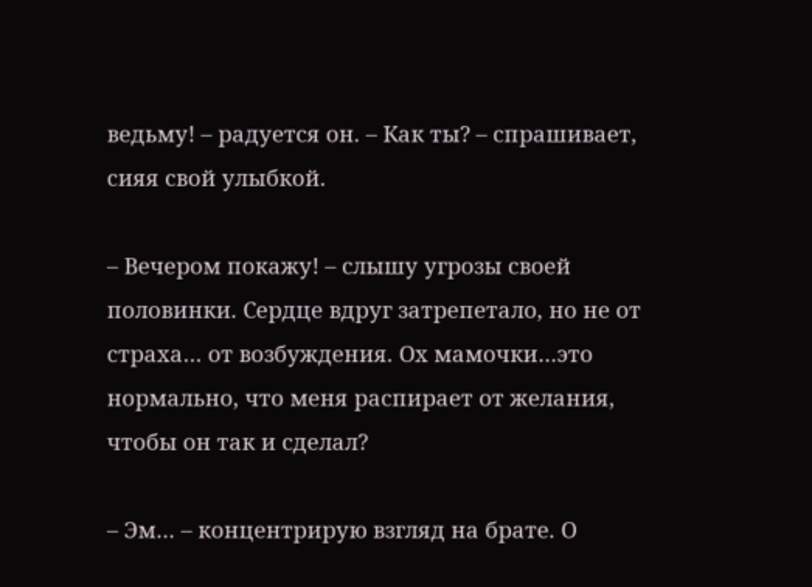ведьму! – радуется он. – Как ты? – спрашивает, сияя свой улыбкой.

– Вечером покажу! – слышу угрозы своей половинки. Сердце вдруг затрепетало, но не от страха… от возбуждения. Ох мамочки…это нормально, что меня распирает от желания, чтобы он так и сделал?

– Эм… – концентрирую взгляд на брате. О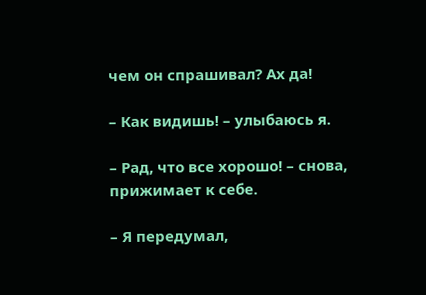чем он спрашивал? Ах да!

– Как видишь! – улыбаюсь я.

– Рад, что все хорошо! – снова, прижимает к себе.

– Я передумал,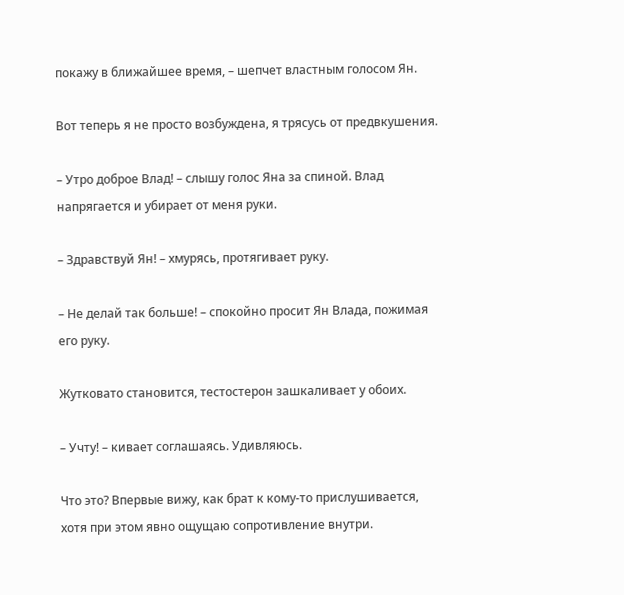покажу в ближайшее время, – шепчет властным голосом Ян.

Вот теперь я не просто возбуждена, я трясусь от предвкушения.

– Утро доброе Влад! – слышу голос Яна за спиной. Влад напрягается и убирает от меня руки.

– Здравствуй Ян! – хмурясь, протягивает руку.

– Не делай так больше! – спокойно просит Ян Влада, пожимая его руку.

Жутковато становится, тестостерон зашкаливает у обоих.

– Учту! – кивает соглашаясь. Удивляюсь.

Что это? Впервые вижу, как брат к кому-то прислушивается, хотя при этом явно ощущаю сопротивление внутри.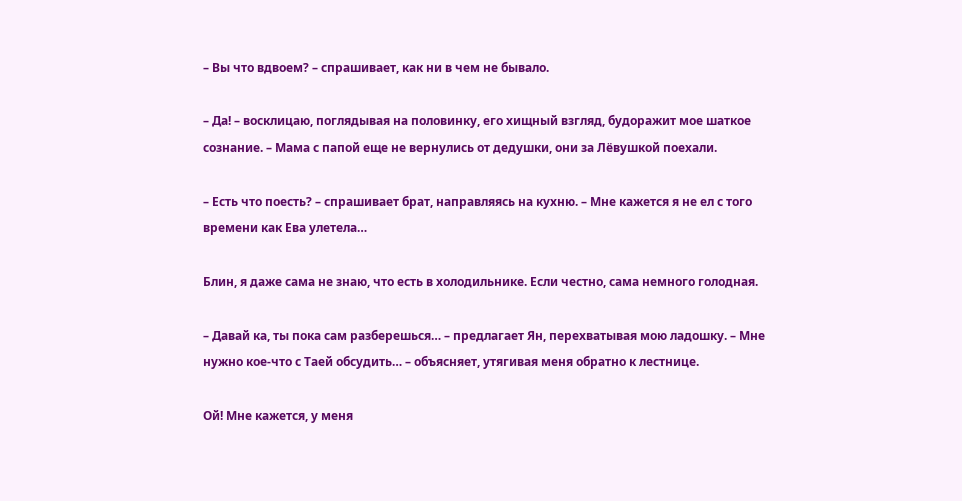– Вы что вдвоем? – спрашивает, как ни в чем не бывало.

– Да! – восклицаю, поглядывая на половинку, его хищный взгляд, будоражит мое шаткое сознание. – Мама с папой еще не вернулись от дедушки, они за Лёвушкой поехали.

– Есть что поесть? – спрашивает брат, направляясь на кухню. – Мне кажется я не ел с того времени как Ева улетела…

Блин, я даже сама не знаю, что есть в холодильнике. Если честно, сама немного голодная.

– Давай ка, ты пока сам разберешься… – предлагает Ян, перехватывая мою ладошку. – Мне нужно кое-что с Таей обсудить… – объясняет, утягивая меня обратно к лестнице.

Ой! Мне кажется, у меня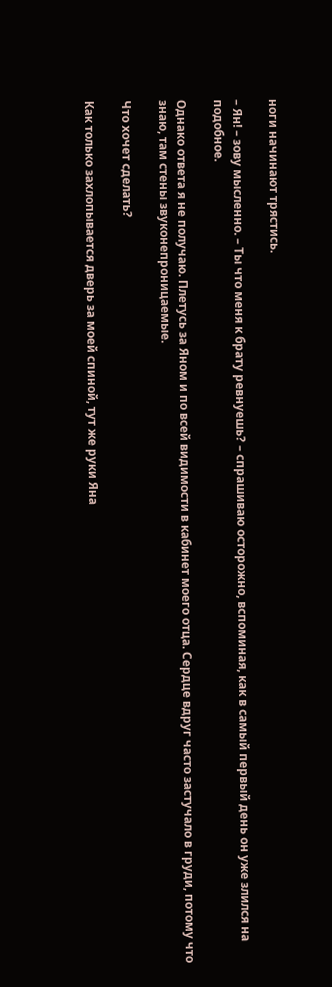ноги начинают трястись.

– Ян! – зову мысленно. – Ты что меня к брату ревнуешь? – спрашиваю осторожно, вспоминая, как в самый первый день он уже злился на подобное.

Однако ответа я не получаю. Плетусь за Яном и по всей видимости в кабинет моего отца. Сердце вдруг часто застучало в груди, потому что знаю, там стены звуконепроницаемые.

Что хочет сделать?

Как только захлопывается дверь за моей спиной, тут же руки Яна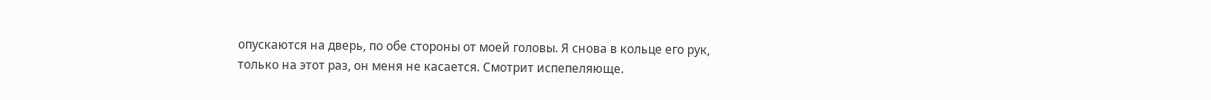опускаются на дверь, по обе стороны от моей головы. Я снова в кольце его рук, только на этот раз, он меня не касается. Смотрит испепеляюще.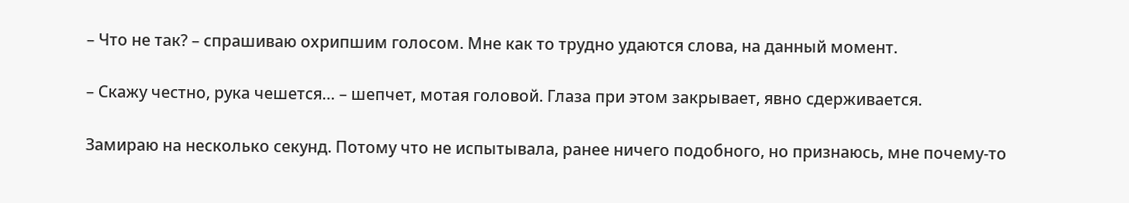– Что не так? – спрашиваю охрипшим голосом. Мне как то трудно удаются слова, на данный момент.

– Скажу честно, рука чешется… – шепчет, мотая головой. Глаза при этом закрывает, явно сдерживается.

Замираю на несколько секунд. Потому что не испытывала, ранее ничего подобного, но признаюсь, мне почему-то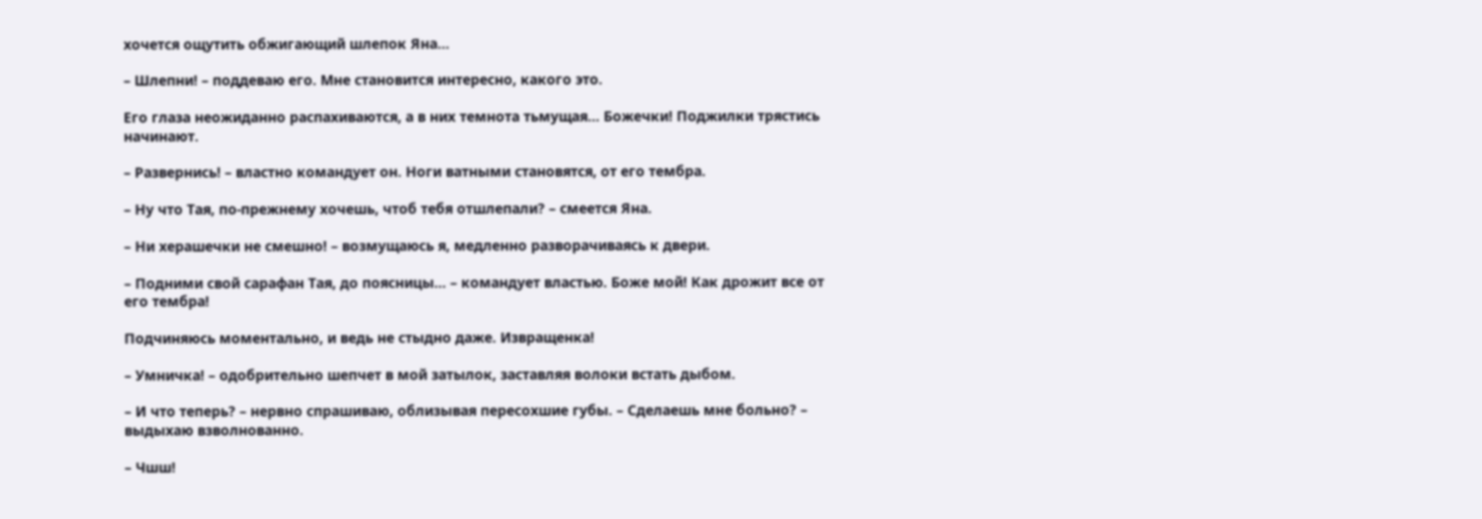хочется ощутить обжигающий шлепок Яна…

– Шлепни! – поддеваю его. Мне становится интересно, какого это.

Его глаза неожиданно распахиваются, а в них темнота тьмущая… Божечки! Поджилки трястись начинают.

– Развернись! – властно командует он. Ноги ватными становятся, от его тембра.

– Ну что Тая, по-прежнему хочешь, чтоб тебя отшлепали? – смеется Яна.

– Ни херашечки не смешно! – возмущаюсь я, медленно разворачиваясь к двери.

– Подними свой сарафан Тая, до поясницы… – командует властью. Боже мой! Как дрожит все от его тембра!

Подчиняюсь моментально, и ведь не стыдно даже. Извращенка!

– Умничка! – одобрительно шепчет в мой затылок, заставляя волоки встать дыбом.

– И что теперь? – нервно спрашиваю, облизывая пересохшие губы. – Сделаешь мне больно? – выдыхаю взволнованно.

– Чшш!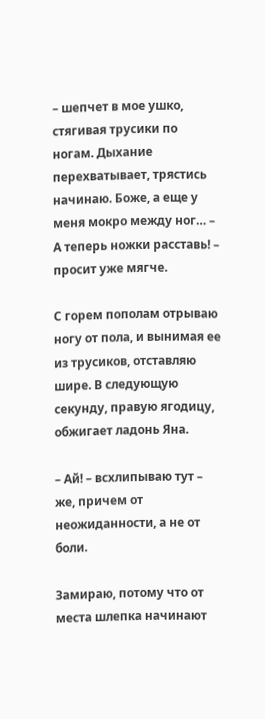– шепчет в мое ушко, стягивая трусики по ногам. Дыхание перехватывает, трястись начинаю. Боже, а еще у меня мокро между ног… – А теперь ножки расставь! – просит уже мягче.

С горем пополам отрываю ногу от пола, и вынимая ее из трусиков, отставляю шире. В следующую секунду, правую ягодицу, обжигает ладонь Яна.

– Ай! – всхлипываю тут – же, причем от неожиданности, а не от боли.

Замираю, потому что от места шлепка начинают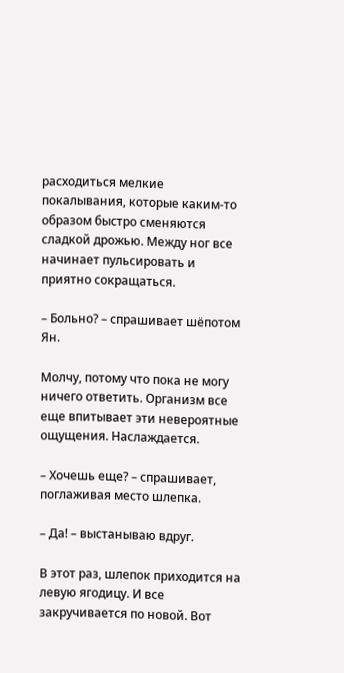расходиться мелкие покалывания, которые каким-то образом быстро сменяются сладкой дрожью. Между ног все начинает пульсировать и приятно сокращаться.

– Больно? – спрашивает шёпотом Ян.

Молчу, потому что пока не могу ничего ответить. Организм все еще впитывает эти невероятные ощущения. Наслаждается.

– Хочешь еще? – спрашивает, поглаживая место шлепка.

– Да! – выстанываю вдруг.

В этот раз, шлепок приходится на левую ягодицу. И все закручивается по новой. Вот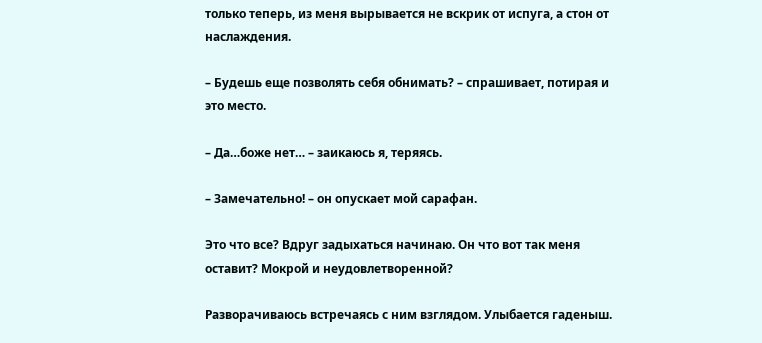только теперь, из меня вырывается не вскрик от испуга, а стон от наслаждения.

– Будешь еще позволять себя обнимать? – спрашивает, потирая и это место.

– Да…боже нет… – заикаюсь я, теряясь.

– Замечательно! – он опускает мой сарафан.

Это что все? Вдруг задыхаться начинаю. Он что вот так меня оставит? Мокрой и неудовлетворенной?

Разворачиваюсь встречаясь с ним взглядом. Улыбается гаденыш.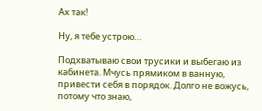Ах так!

Ну, я тебе устрою…

Подхватываю свои трусики и выбегаю из кабинета. Мчусь прямиком в ванную, привести себя в порядок. Долго не вожусь, потому что знаю,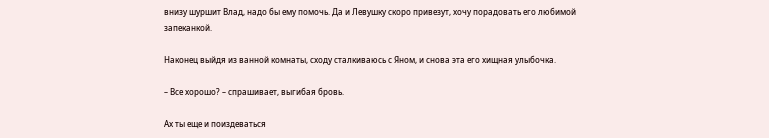внизу шуршит Влад, надо бы ему помочь. Да и Левушку скоро привезут, хочу порадовать его любимой запеканкой.

Наконец выйдя из ванной комнаты, сходу сталкиваюсь с Яном, и снова эта его хищная улыбочка.

– Все хорошо? – спрашивает, выгибая бровь.

Ах ты еще и поиздеваться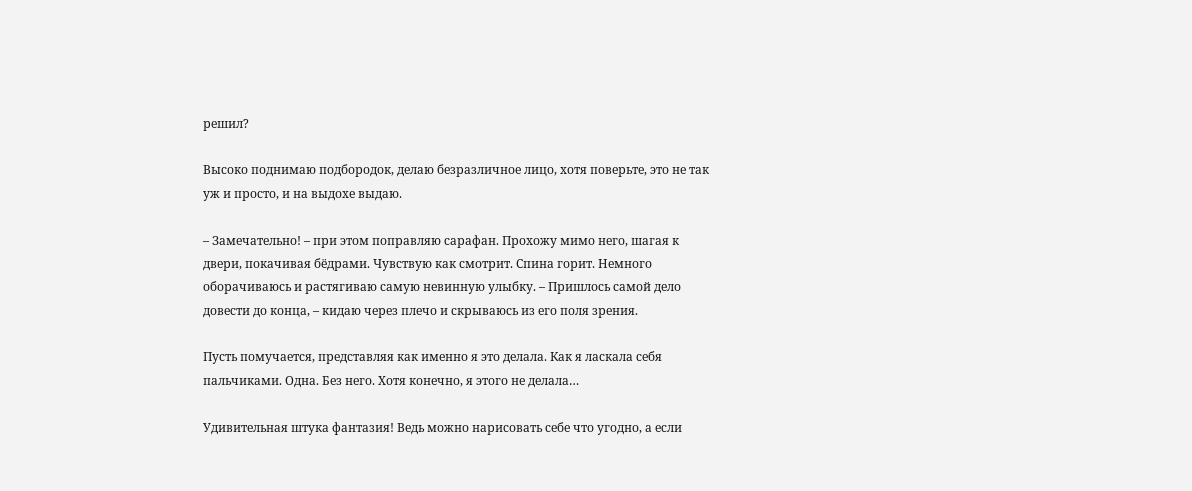решил?

Высоко поднимаю подбородок, делаю безразличное лицо, хотя поверьте, это не так уж и просто, и на выдохе выдаю.

– Замечательно! – при этом поправляю сарафан. Прохожу мимо него, шагая к двери, покачивая бёдрами. Чувствую как смотрит. Спина горит. Немного оборачиваюсь и растягиваю самую невинную улыбку. – Пришлось самой дело довести до конца, – кидаю через плечо и скрываюсь из его поля зрения.

Пусть помучается, представляя как именно я это делала. Как я ласкала себя пальчиками. Одна. Без него. Хотя конечно, я этого не делала…

Удивительная штука фантазия! Ведь можно нарисовать себе что угодно, а если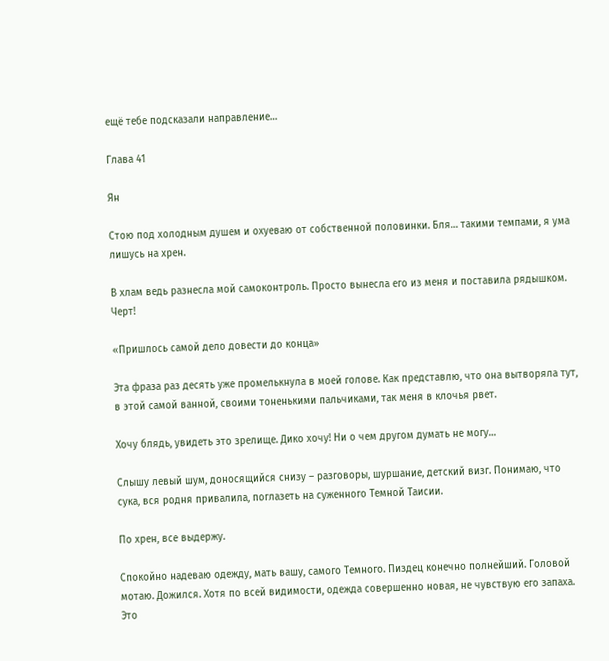ещё тебе подсказали направление…

Глава 41

Ян

Стою под холодным душем и охуеваю от собственной половинки. Бля… такими темпами, я ума лишусь на хрен.

В хлам ведь разнесла мой самоконтроль. Просто вынесла его из меня и поставила рядышком. Черт!

«Пришлось самой дело довести до конца»

Эта фраза раз десять уже промелькнула в моей голове. Как представлю, что она вытворяла тут, в этой самой ванной, своими тоненькими пальчиками, так меня в клочья рвет.

Хочу блядь, увидеть это зрелище. Дико хочу! Ни о чем другом думать не могу…

Слышу левый шум, доносящийся снизу – разговоры, шуршание, детский визг. Понимаю, что сука, вся родня привалила, поглазеть на суженного Темной Таисии.

По хрен, все выдержу.

Спокойно надеваю одежду, мать вашу, самого Темного. Пиздец конечно полнейший. Головой мотаю. Дожился. Хотя по всей видимости, одежда совершенно новая, не чувствую его запаха. Это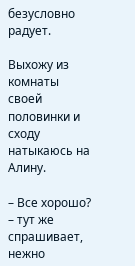безусловно радует.

Выхожу из комнаты своей половинки и сходу натыкаюсь на Алину.

– Все хорошо? – тут же спрашивает, нежно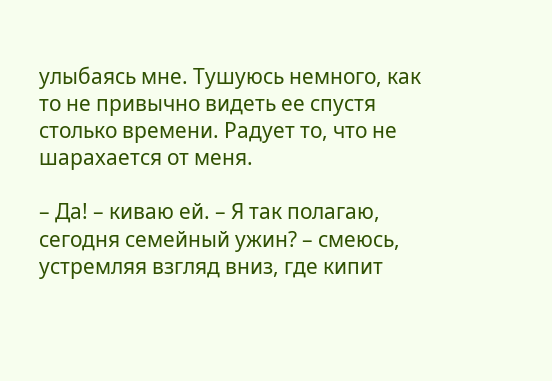улыбаясь мне. Тушуюсь немного, как то не привычно видеть ее спустя столько времени. Радует то, что не шарахается от меня.

– Да! – киваю ей. – Я так полагаю, сегодня семейный ужин? – смеюсь, устремляя взгляд вниз, где кипит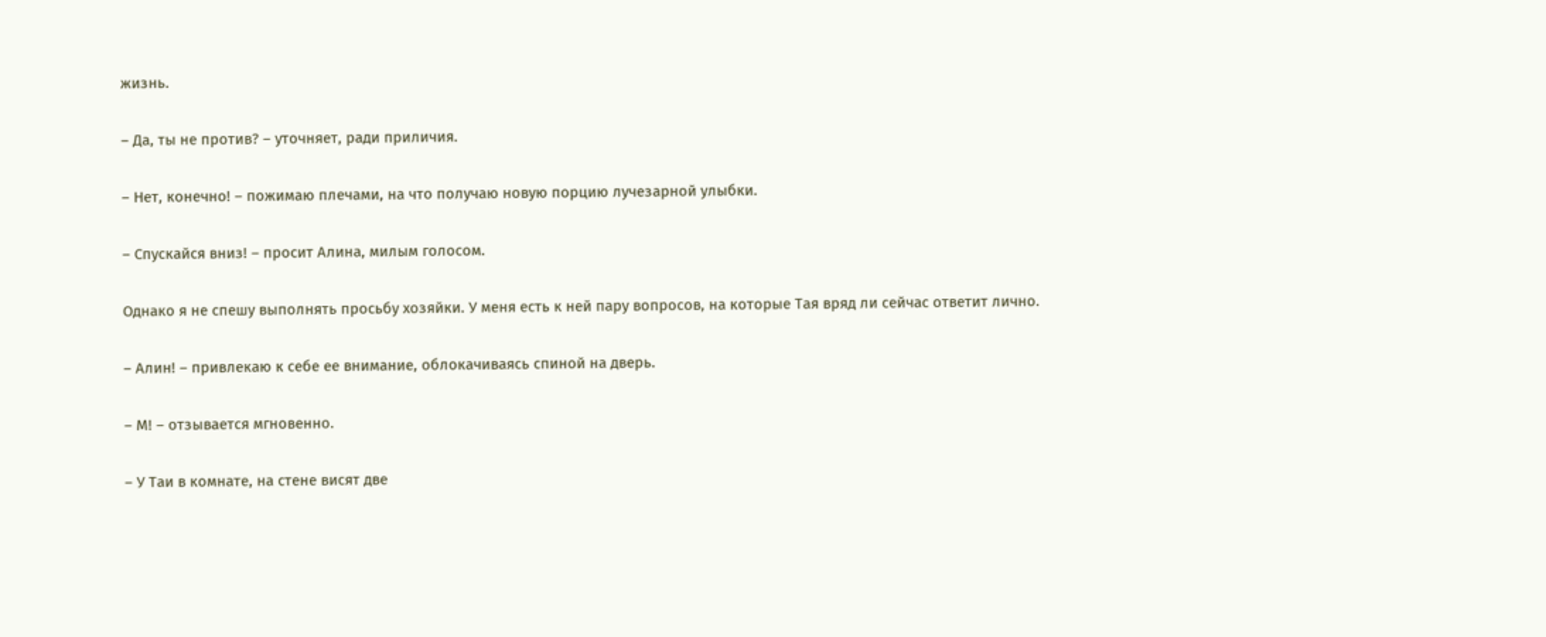жизнь.

– Да, ты не против? – уточняет, ради приличия.

– Нет, конечно! – пожимаю плечами, на что получаю новую порцию лучезарной улыбки.

– Спускайся вниз! – просит Алина, милым голосом.

Однако я не спешу выполнять просьбу хозяйки. У меня есть к ней пару вопросов, на которые Тая вряд ли сейчас ответит лично.

– Алин! – привлекаю к себе ее внимание, облокачиваясь спиной на дверь.

– М! – отзывается мгновенно.

– У Таи в комнате, на стене висят две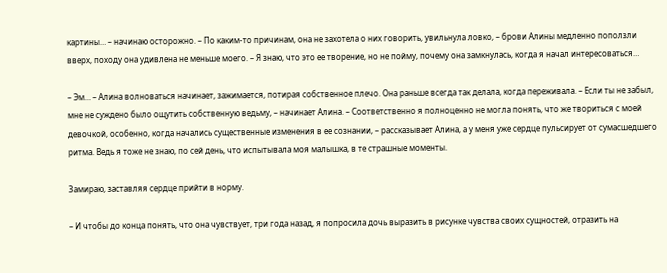картины… – начинаю осторожно. – По каким-то причинам, она не захотела о них говорить, увильнула ловко, – брови Алины медленно поползли вверх, походу она удивлена не меньше моего. – Я знаю, что это ее творение, но не пойму, почему она замкнулась, когда я начал интересоваться…

– Эм… – Алина волноваться начинает, зажимается, потирая собственное плечо. Она раньше всегда так делала, когда переживала. – Если ты не забыл, мне не суждено было ощутить собственную ведьму, – начинает Алина. – Соответственно я полноценно не могла понять, что же твориться с моей девочкой, особенно, когда начались существенные изменения в ее сознании, – рассказывает Алина, а у меня уже сердце пульсирует от сумасшедшего ритма. Ведь я тоже не знаю, по сей день, что испытывала моя малышка, в те страшные моменты.

Замираю, заставляя сердце прийти в норму.

– И чтобы до конца понять, что она чувствует, три года назад, я попросила дочь выразить в рисунке чувства своих сущностей, отразить на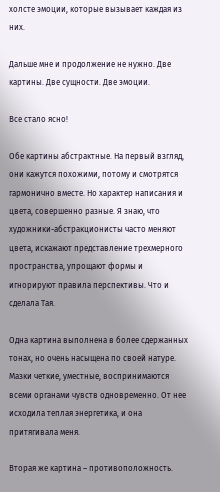холсте эмоции, которые вызывает каждая из них.

Дальше мне и продолжение не нужно. Две картины. Две сущности. Две эмоции.

Все стало ясно!

Обе картины абстрактные. На первый взгляд, они кажутся похожими, потому и смотрятся гармонично вместе. Но характер написания и цвета, совершенно разные. Я знаю, что художники-абстракционисты часто меняют цвета, искажают представление трехмерного пространства, упрощают формы и игнорируют правила перспективы. Что и сделала Тая.

Одна картина выполнена в более сдержанных тонах, но очень насыщена по своей натуре. Мазки четкие, уместные, воспринимаются всеми органами чувств одновременно. От нее исходила теплая энергетика, и она притягивала меня.

Вторая же картина – противоположность.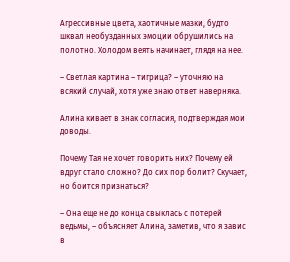Агрессивные цвета, хаотичные мазки, будто шквал необузданных эмоции обрушились на полотно. Холодом веять начинает, глядя на нее.

– Светлая картина – тигрица? – уточняю на всякий случай, хотя уже знаю ответ наверняка.

Алина кивает в знак согласия, подтверждая мои доводы.

Почему Тая не хочет говорить них? Почему ей вдруг стало сложно? До сих пор болит? Скучает, но боится признаться?

– Она еще не до конца свыклась с потерей ведьмы, – объясняет Алина, заметив, что я завис в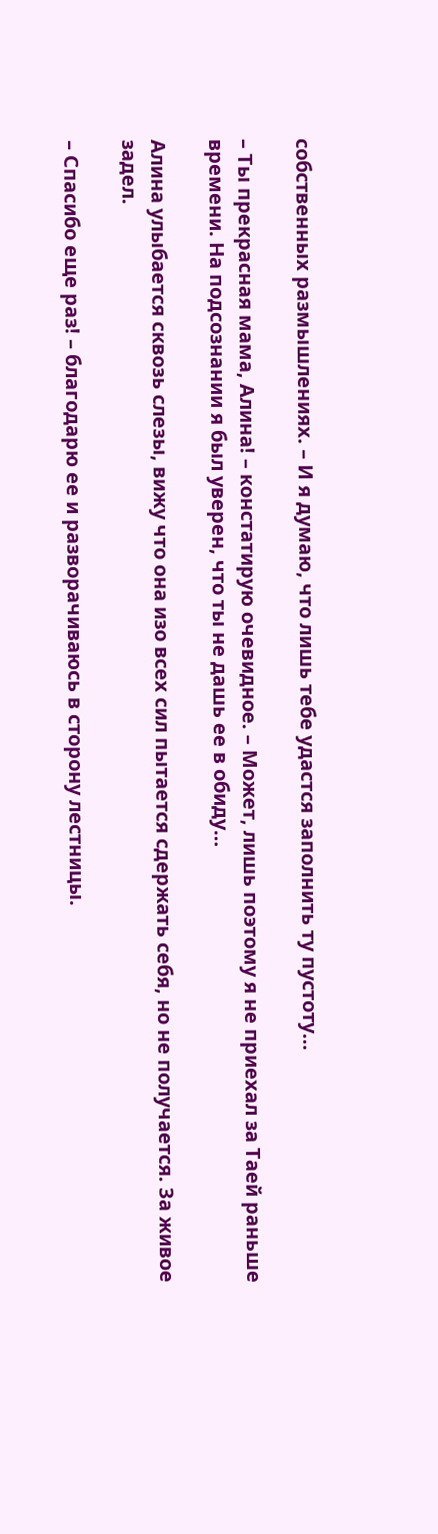собственных размышлениях. – И я думаю, что лишь тебе удастся заполнить ту пустоту…

– Ты прекрасная мама, Алина! – констатирую очевидное. – Может, лишь поэтому я не приехал за Таей раньше времени. На подсознании я был уверен, что ты не дашь ее в обиду…

Алина улыбается сквозь слезы, вижу что она изо всех сил пытается сдержать себя, но не получается. За живое задел.

– Спасибо еще раз! – благодарю ее и разворачиваюсь в сторону лестницы.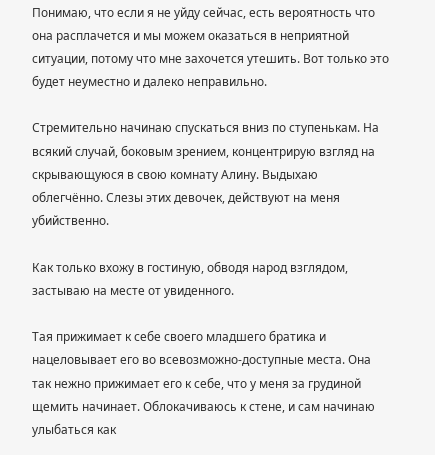Понимаю, что если я не уйду сейчас, есть вероятность что она расплачется и мы можем оказаться в неприятной ситуации, потому что мне захочется утешить. Вот только это будет неуместно и далеко неправильно.

Стремительно начинаю спускаться вниз по ступенькам. На всякий случай, боковым зрением, концентрирую взгляд на скрывающуюся в свою комнату Алину. Выдыхаю облегчённо. Слезы этих девочек, действуют на меня убийственно.

Как только вхожу в гостиную, обводя народ взглядом, застываю на месте от увиденного.

Тая прижимает к себе своего младшего братика и нацеловывает его во всевозможно-доступные места. Она так нежно прижимает его к себе, что у меня за грудиной щемить начинает. Облокачиваюсь к стене, и сам начинаю улыбаться как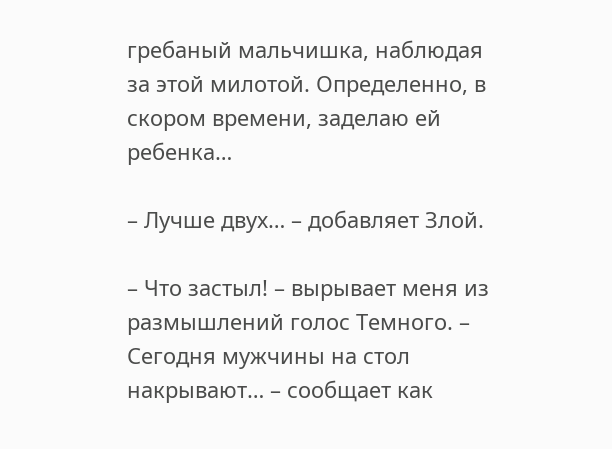гребаный мальчишка, наблюдая за этой милотой. Определенно, в скором времени, заделаю ей ребенка…

– Лучше двух… – добавляет Злой.

– Что застыл! – вырывает меня из размышлений голос Темного. – Сегодня мужчины на стол накрывают… – сообщает как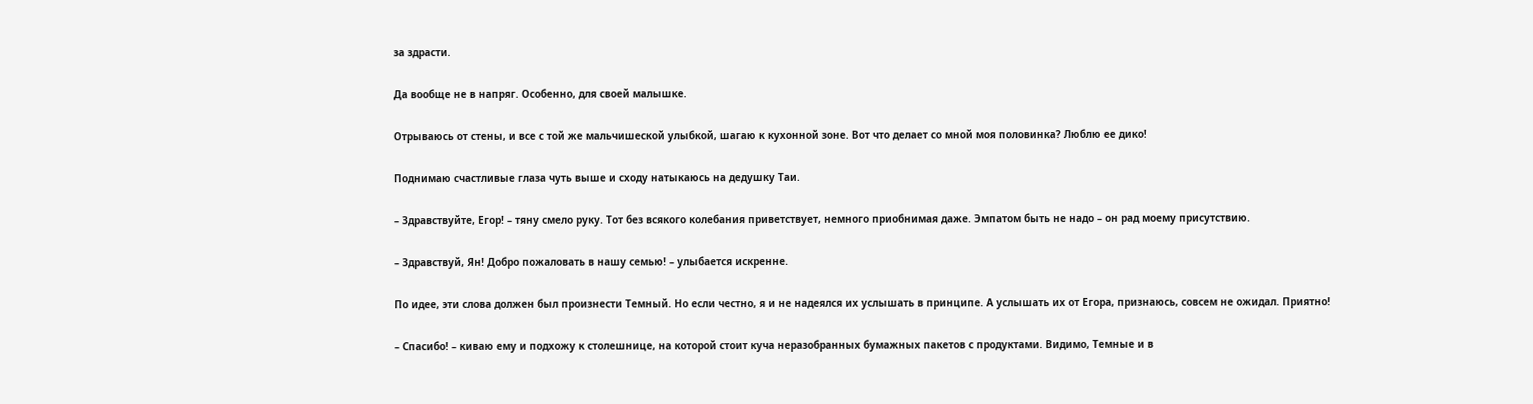за здрасти.

Да вообще не в напряг. Особенно, для своей малышке.

Отрываюсь от стены, и все с той же мальчишеской улыбкой, шагаю к кухонной зоне. Вот что делает со мной моя половинка? Люблю ее дико!

Поднимаю счастливые глаза чуть выше и сходу натыкаюсь на дедушку Таи.

– Здравствуйте, Егор! – тяну смело руку. Тот без всякого колебания приветствует, немного приобнимая даже. Эмпатом быть не надо – он рад моему присутствию.

– Здравствуй, Ян! Добро пожаловать в нашу семью! – улыбается искренне.

По идее, эти слова должен был произнести Темный. Но если честно, я и не надеялся их услышать в принципе. А услышать их от Егора, признаюсь, совсем не ожидал. Приятно!

– Спасибо! – киваю ему и подхожу к столешнице, на которой стоит куча неразобранных бумажных пакетов с продуктами. Видимо, Темные и в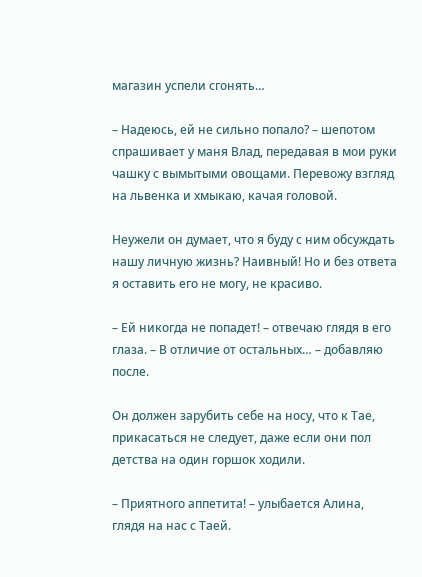магазин успели сгонять…

– Надеюсь, ей не сильно попало? – шепотом спрашивает у маня Влад, передавая в мои руки чашку с вымытыми овощами. Перевожу взгляд на львенка и хмыкаю, качая головой.

Неужели он думает, что я буду с ним обсуждать нашу личную жизнь? Наивный! Но и без ответа я оставить его не могу, не красиво.

– Ей никогда не попадет! – отвечаю глядя в его глаза. – В отличие от остальных… – добавляю после.

Он должен зарубить себе на носу, что к Тае, прикасаться не следует, даже если они пол детства на один горшок ходили.

– Приятного аппетита! – улыбается Алина, глядя на нас с Таей.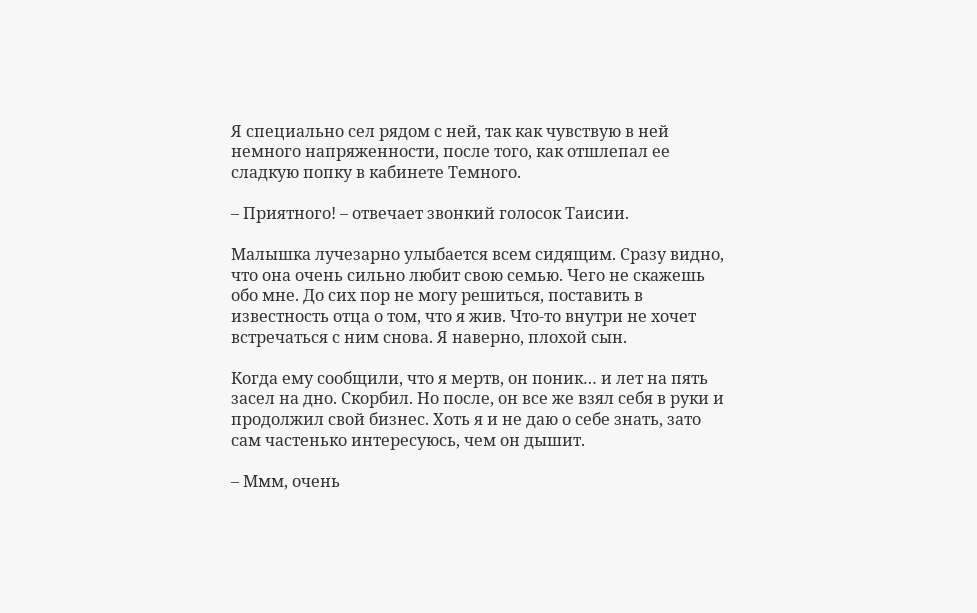Я специально сел рядом с ней, так как чувствую в ней немного напряженности, после того, как отшлепал ее сладкую попку в кабинете Темного.

– Приятного! – отвечает звонкий голосок Таисии.

Малышка лучезарно улыбается всем сидящим. Сразу видно, что она очень сильно любит свою семью. Чего не скажешь обо мне. До сих пор не могу решиться, поставить в известность отца о том, что я жив. Что-то внутри не хочет встречаться с ним снова. Я наверно, плохой сын.

Когда ему сообщили, что я мертв, он поник… и лет на пять засел на дно. Скорбил. Но после, он все же взял себя в руки и продолжил свой бизнес. Хоть я и не даю о себе знать, зато сам частенько интересуюсь, чем он дышит.

– Ммм, очень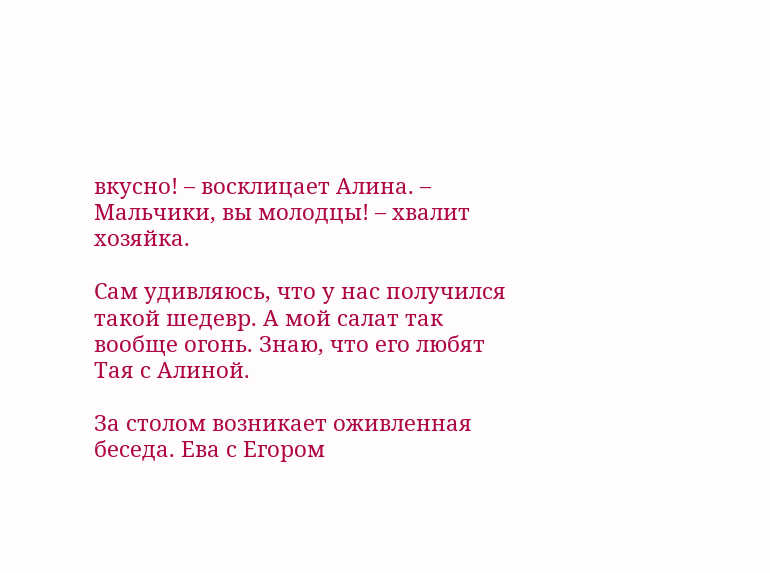вкусно! – восклицает Алина. – Мальчики, вы молодцы! – хвалит хозяйка.

Сам удивляюсь, что у нас получился такой шедевр. А мой салат так вообще огонь. Знаю, что его любят Тая с Алиной.

За столом возникает оживленная беседа. Ева с Егором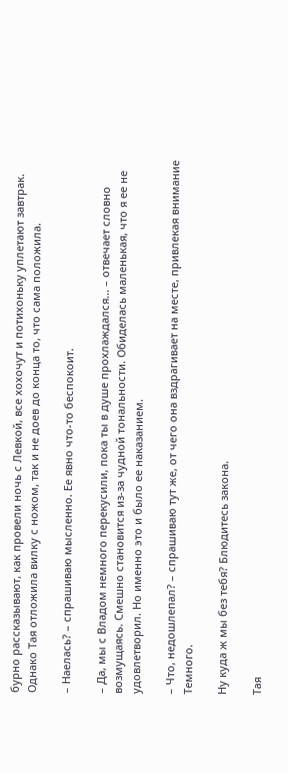бурно рассказывают, как провели ночь с Левкой, все хохочут и потихоньку уплетают завтрак. Однако Тая отложила вилку с ножом, так и не доев до конца то, что сама положила.

– Наелась? – спрашиваю мысленно. Ее явно что-то беспокоит.

– Да, мы с Владом немного перекусили, пока ты в душе прохлаждался… – отвечает словно возмущаясь. Смешно становится из-за чудной тональности. Обиделась маленькая, что я ее не удовлетворил. Но именно это и было ее наказанием.

– Что, недошлепал? – спрашиваю тут же, от чего она вздрагивает на месте, привлекая внимание Темного.

Ну куда ж мы без тебя? Блюдитесь закона.

Тая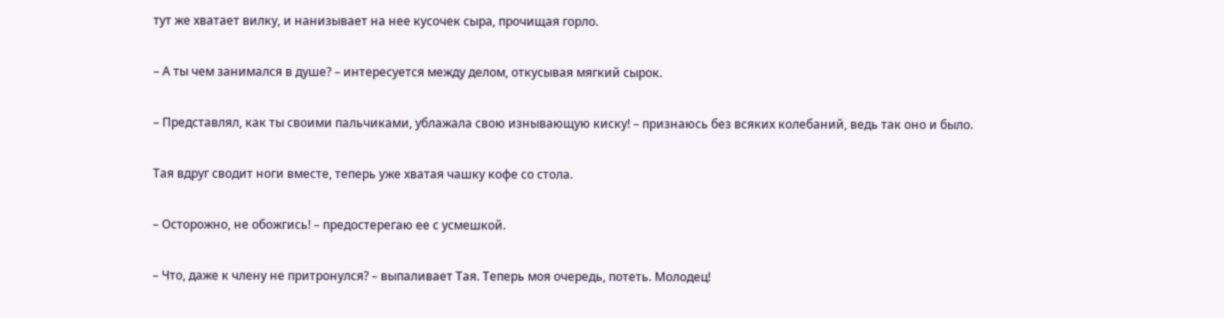тут же хватает вилку, и нанизывает на нее кусочек сыра, прочищая горло.

– А ты чем занимался в душе? – интересуется между делом, откусывая мягкий сырок.

– Представлял, как ты своими пальчиками, ублажала свою изнывающую киску! – признаюсь без всяких колебаний, ведь так оно и было.

Тая вдруг сводит ноги вместе, теперь уже хватая чашку кофе со стола.

– Осторожно, не обожгись! – предостерегаю ее с усмешкой.

– Что, даже к члену не притронулся? – выпаливает Тая. Теперь моя очередь, потеть. Молодец!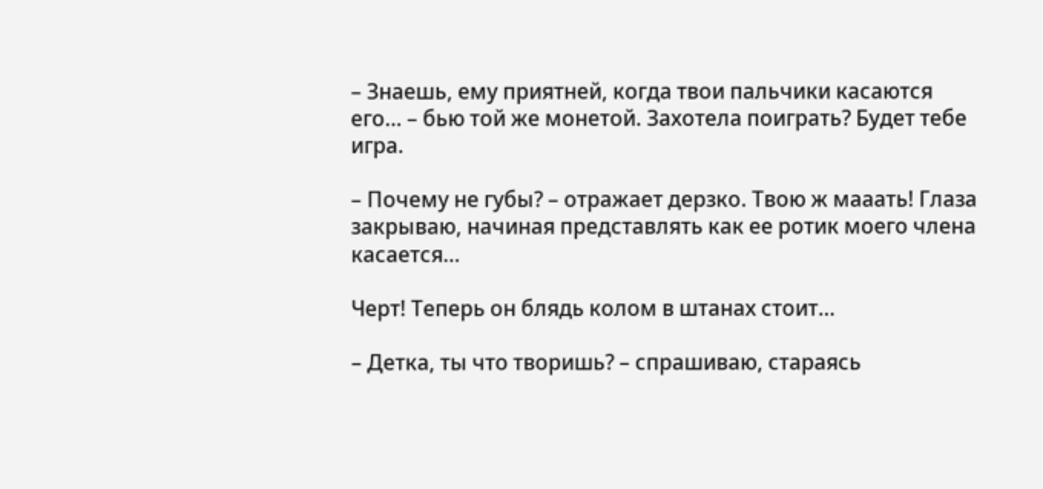– Знаешь, ему приятней, когда твои пальчики касаются его… – бью той же монетой. Захотела поиграть? Будет тебе игра.

– Почему не губы? – отражает дерзко. Твою ж мааать! Глаза закрываю, начиная представлять как ее ротик моего члена касается…

Черт! Теперь он блядь колом в штанах стоит…

– Детка, ты что творишь? – спрашиваю, стараясь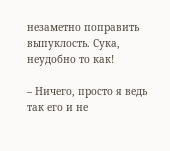незаметно поправить выпуклость. Сука, неудобно то как!

– Ничего, просто я ведь так его и не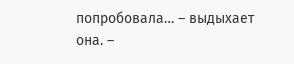попробовала… – выдыхает она. –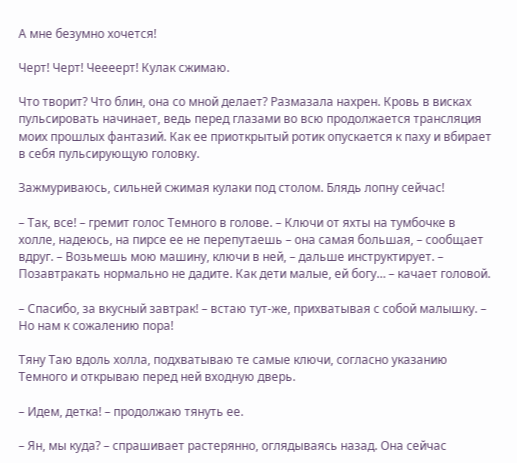А мне безумно хочется!

Черт! Черт! Чеееерт! Кулак сжимаю.

Что творит? Что блин, она со мной делает? Размазала нахрен. Кровь в висках пульсировать начинает, ведь перед глазами во всю продолжается трансляция моих прошлых фантазий. Как ее приоткрытый ротик опускается к паху и вбирает в себя пульсирующую головку.

Зажмуриваюсь, сильней сжимая кулаки под столом. Блядь лопну сейчас!

– Так, все! – гремит голос Темного в голове. – Ключи от яхты на тумбочке в холле, надеюсь, на пирсе ее не перепутаешь – она самая большая, – сообщает вдруг. – Возьмешь мою машину, ключи в ней, – дальше инструктирует. – Позавтракать нормально не дадите. Как дети малые, ей богу… – качает головой.

– Спасибо, за вкусный завтрак! – встаю тут-же, прихватывая с собой малышку. – Но нам к сожалению пора!

Тяну Таю вдоль холла, подхватываю те самые ключи, согласно указанию Темного и открываю перед ней входную дверь.

– Идем, детка! – продолжаю тянуть ее.

– Ян, мы куда? – спрашивает растерянно, оглядываясь назад. Она сейчас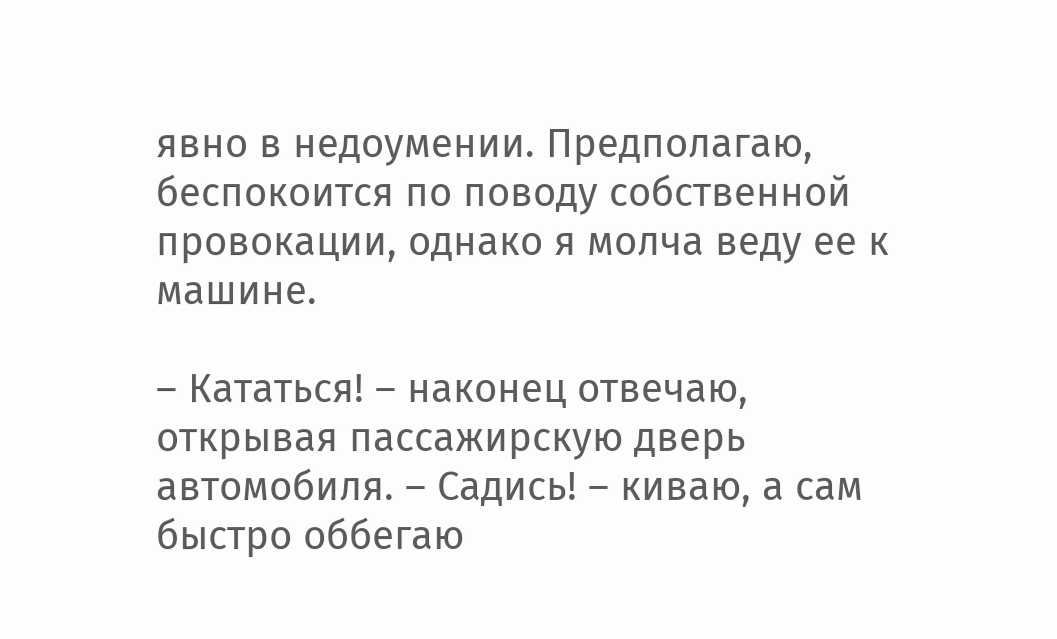явно в недоумении. Предполагаю, беспокоится по поводу собственной провокации, однако я молча веду ее к машине.

– Кататься! – наконец отвечаю, открывая пассажирскую дверь автомобиля. – Садись! – киваю, а сам быстро оббегаю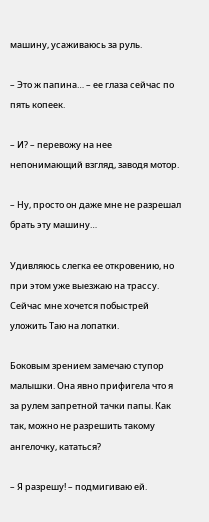машину, усаживаюсь за руль.

– Это ж папина… – ее глаза сейчас по пять копеек.

– И? – перевожу на нее непонимающий взгляд, заводя мотор.

– Ну, просто он даже мне не разрешал брать эту машину…

Удивляюсь слегка ее откровению, но при этом уже выезжаю на трассу. Сейчас мне хочется побыстрей уложить Таю на лопатки.

Боковым зрением замечаю ступор малышки. Она явно прифигела что я за рулем запретной тачки папы. Как так, можно не разрешить такому ангелочку, кататься?

– Я разрешу! – подмигиваю ей.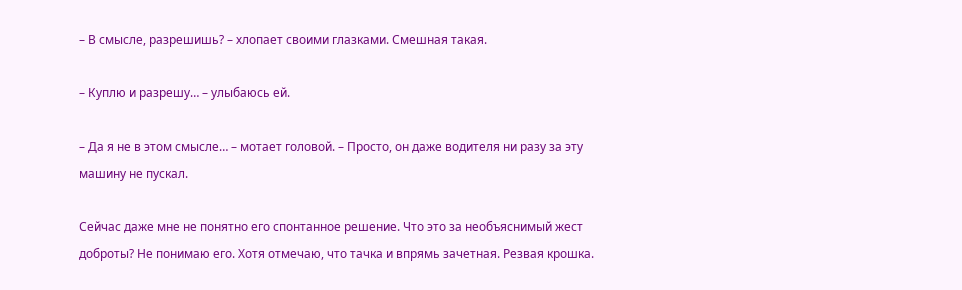– В смысле, разрешишь? – хлопает своими глазками. Смешная такая.

– Куплю и разрешу… – улыбаюсь ей.

– Да я не в этом смысле… – мотает головой. – Просто, он даже водителя ни разу за эту машину не пускал.

Сейчас даже мне не понятно его спонтанное решение. Что это за необъяснимый жест доброты? Не понимаю его. Хотя отмечаю, что тачка и впрямь зачетная. Резвая крошка.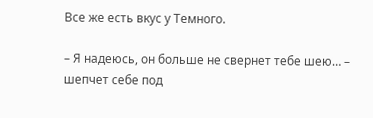Все же есть вкус у Темного.

– Я надеюсь, он больше не свернет тебе шею… – шепчет себе под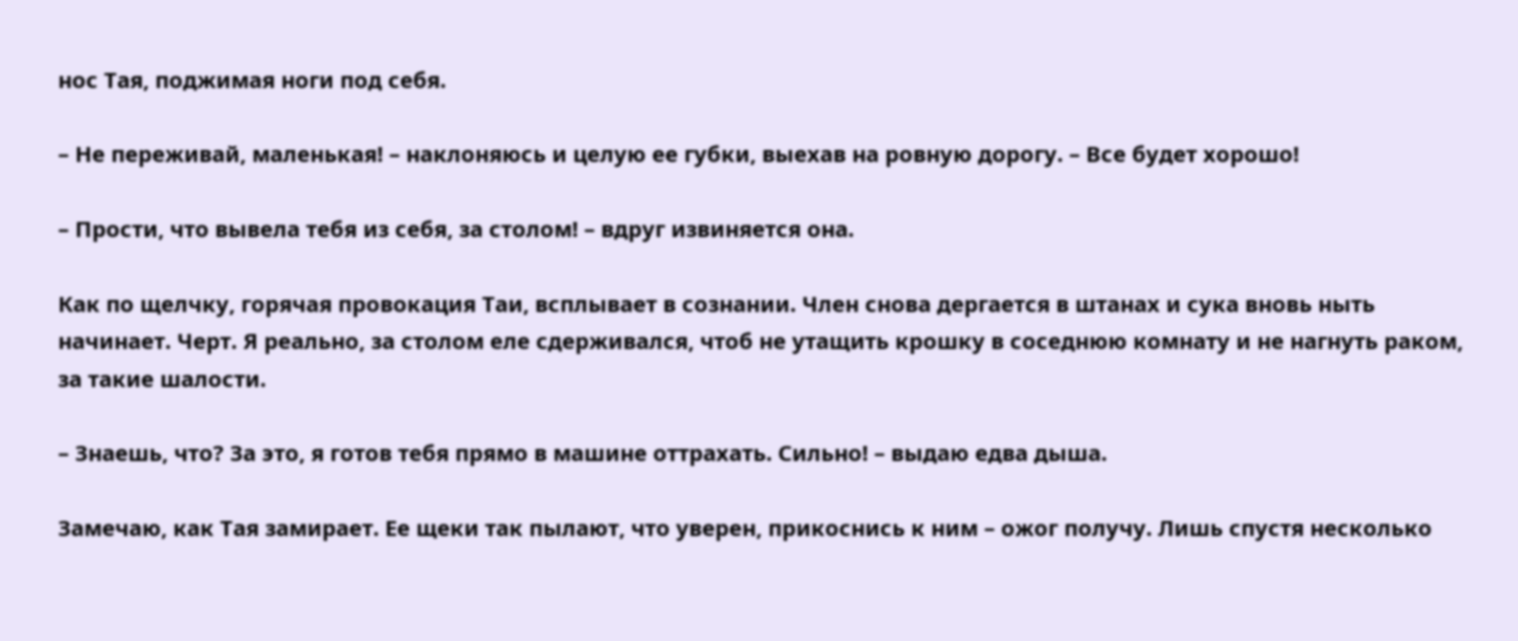нос Тая, поджимая ноги под себя.

– Не переживай, маленькая! – наклоняюсь и целую ее губки, выехав на ровную дорогу. – Все будет хорошо!

– Прости, что вывела тебя из себя, за столом! – вдруг извиняется она.

Как по щелчку, горячая провокация Таи, всплывает в сознании. Член снова дергается в штанах и сука вновь ныть начинает. Черт. Я реально, за столом еле сдерживался, чтоб не утащить крошку в соседнюю комнату и не нагнуть раком, за такие шалости.

– Знаешь, что? За это, я готов тебя прямо в машине оттрахать. Сильно! – выдаю едва дыша.

Замечаю, как Тая замирает. Ее щеки так пылают, что уверен, прикоснись к ним – ожог получу. Лишь спустя несколько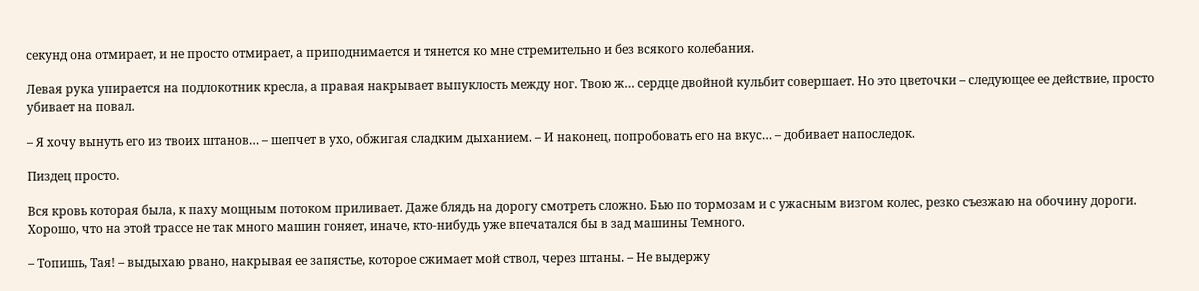секунд она отмирает, и не просто отмирает, а приподнимается и тянется ко мне стремительно и без всякого колебания.

Левая рука упирается на подлокотник кресла, а правая накрывает выпуклость между ног. Твою ж… сердце двойной кульбит совершает. Но это цветочки – следующее ее действие, просто убивает на повал.

– Я хочу вынуть его из твоих штанов… – шепчет в ухо, обжигая сладким дыханием. – И наконец, попробовать его на вкус… – добивает напоследок.

Пиздец просто.

Вся кровь которая была, к паху мощным потоком приливает. Даже блядь на дорогу смотреть сложно. Бью по тормозам и с ужасным визгом колес, резко съезжаю на обочину дороги. Хорошо, что на этой трассе не так много машин гоняет, иначе, кто-нибудь уже впечатался бы в зад машины Темного.

– Топишь, Тая! – выдыхаю рвано, накрывая ее запястье, которое сжимает мой ствол, через штаны. – Не выдержу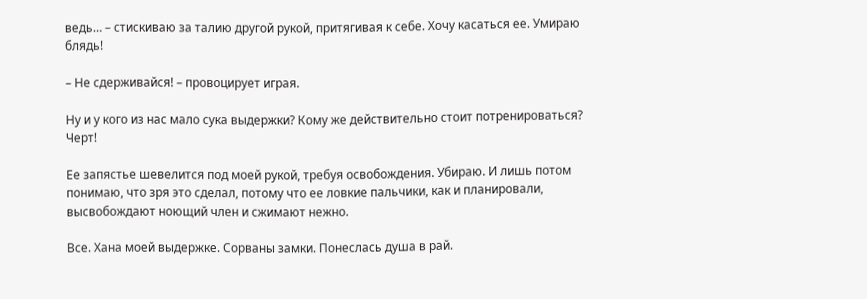ведь… – стискиваю за талию другой рукой, притягивая к себе. Хочу касаться ее. Умираю блядь!

– Не сдерживайся! – провоцирует играя.

Ну и у кого из нас мало сука выдержки? Кому же действительно стоит потренироваться? Черт!

Ее запястье шевелится под моей рукой, требуя освобождения. Убираю. И лишь потом понимаю, что зря это сделал, потому что ее ловкие пальчики, как и планировали, высвобождают ноющий член и сжимают нежно.

Все. Хана моей выдержке. Сорваны замки. Понеслась душа в рай.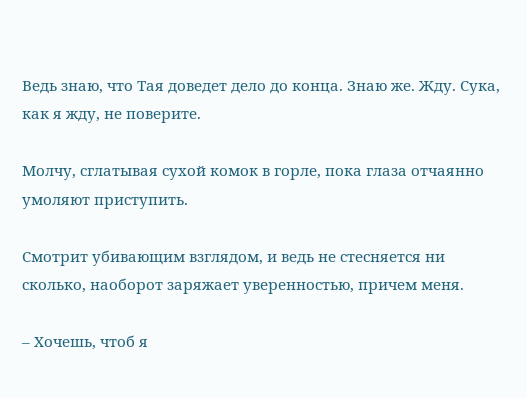Ведь знаю, что Тая доведет дело до конца. Знаю же. Жду. Сука, как я жду, не поверите.

Молчу, сглатывая сухой комок в горле, пока глаза отчаянно умоляют приступить.

Смотрит убивающим взглядом, и ведь не стесняется ни сколько, наоборот заряжает уверенностью, причем меня.

– Хочешь, чтоб я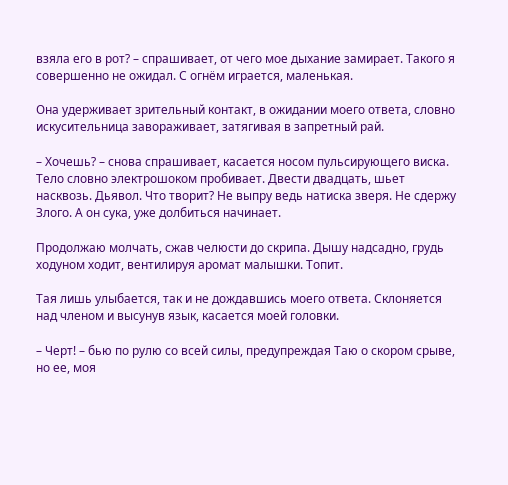взяла его в рот? – спрашивает, от чего мое дыхание замирает. Такого я совершенно не ожидал. С огнём играется, маленькая.

Она удерживает зрительный контакт, в ожидании моего ответа, словно искусительница завораживает, затягивая в запретный рай.

– Хочешь? – снова спрашивает, касается носом пульсирующего виска. Тело словно электрошоком пробивает. Двести двадцать, шьет насквозь. Дьявол. Что творит? Не выпру ведь натиска зверя. Не сдержу Злого. А он сука, уже долбиться начинает.

Продолжаю молчать, сжав челюсти до скрипа. Дышу надсадно, грудь ходуном ходит, вентилируя аромат малышки. Топит.

Тая лишь улыбается, так и не дождавшись моего ответа. Склоняется над членом и высунув язык, касается моей головки.

– Черт! – бью по рулю со всей силы, предупреждая Таю о скором срыве, но ее, моя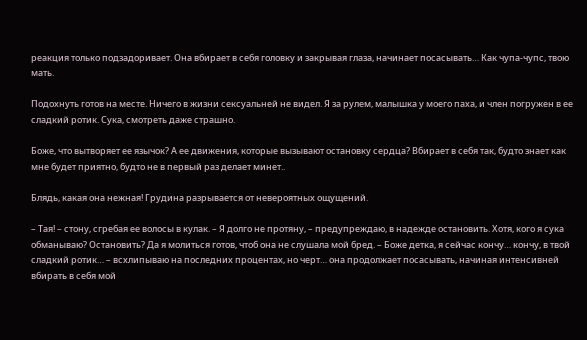реакция только подзадоривает. Она вбирает в себя головку и закрывая глаза, начинает посасывать… Как чупа-чупс, твою мать.

Подохнуть готов на месте. Ничего в жизни сексуальней не видел. Я за рулем, малышка у моего паха, и член погружен в ее сладкий ротик. Сука, смотреть даже страшно.

Боже, что вытворяет ее язычок? А ее движения, которые вызывают остановку сердца? Вбирает в себя так, будто знает как мне будет приятно, будто не в первый раз делает минет..

Блядь, какая она нежная! Грудина разрывается от невероятных ощущений.

– Тая! – стону, сгребая ее волосы в кулак. – Я долго не протяну, – предупреждаю, в надежде остановить. Хотя, кого я сука обманываю? Остановить? Да я молиться готов, чтоб она не слушала мой бред. – Боже детка, я сейчас кончу… кончу, в твой сладкий ротик… – всхлипываю на последних процентах, но черт… она продолжает посасывать, начиная интенсивней вбирать в себя мой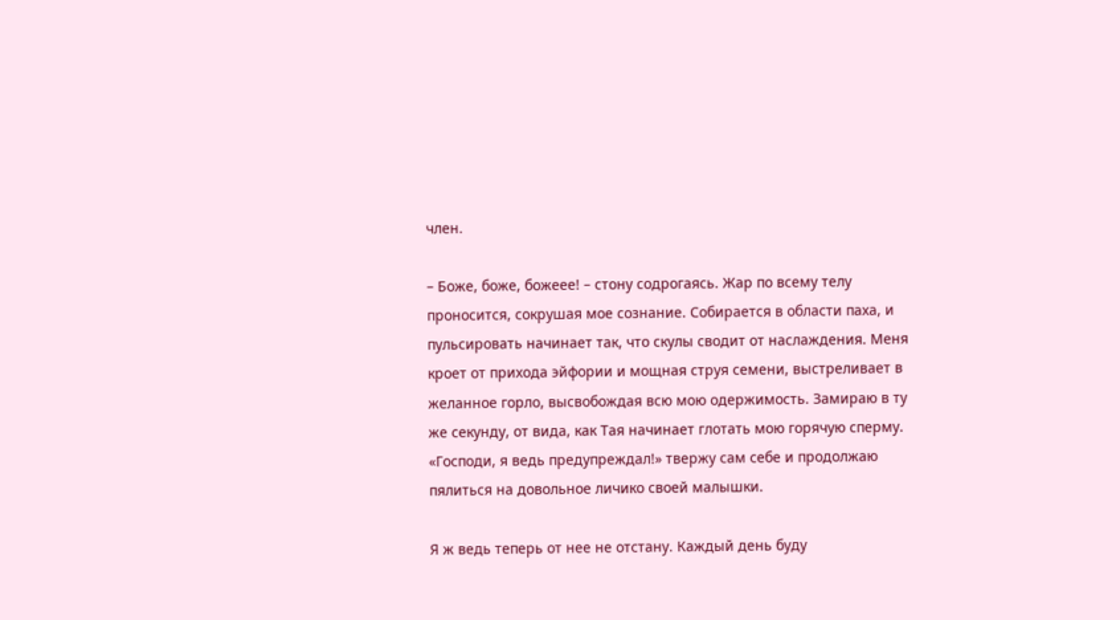член.

– Боже, боже, божеее! – стону содрогаясь. Жар по всему телу проносится, сокрушая мое сознание. Собирается в области паха, и пульсировать начинает так, что скулы сводит от наслаждения. Меня кроет от прихода эйфории и мощная струя семени, выстреливает в желанное горло, высвобождая всю мою одержимость. Замираю в ту же секунду, от вида, как Тая начинает глотать мою горячую сперму. «Господи, я ведь предупреждал!» твержу сам себе и продолжаю пялиться на довольное личико своей малышки.

Я ж ведь теперь от нее не отстану. Каждый день буду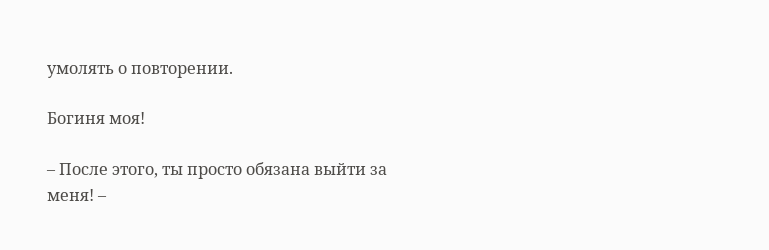умолять о повторении.

Богиня моя!

– После этого, ты просто обязана выйти за меня! –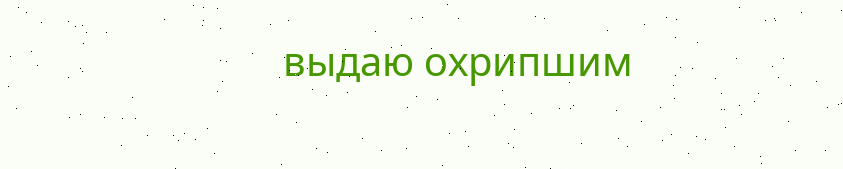выдаю охрипшим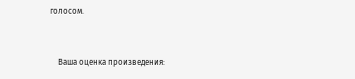голосом.


    Ваша оценка произведения: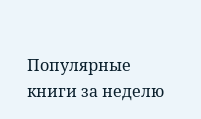Популярные книги за неделю